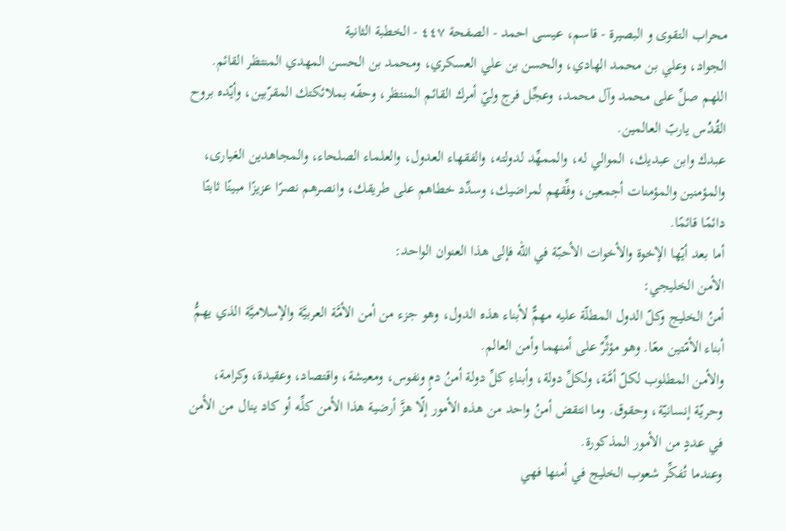محراب التقوى و البصيرة - قاسم، عيسى احمد - الصفحة ٤٤٧ - الخطبة الثانية
الجواد، وعلي بن محمد الهادي، والحسن بن علي العسكري، ومحمد بن الحسن المهدي المنتظر القائم.
اللهم صلِّ على محمد وآل محمد، وعجِّل فرج وليّ أمرك القائم المنتظر، وحفّه بملائكتك المقرّبين، وأيّده بروح القُدُس ياربّ العالمين.
عبدك وابن عبديك، الموالي له، والممهِّد لدولته، والفقهاء العدول، والعلماء الصلحاء، والمجاهدين الغيارى، والمؤمنين والمؤمنات أجمعين، وفِّقهم لمراضيك، وسدِّد خطاهم على طريقك، وانصرهم نصرًا عزيزًا مبينًا ثابتًا دائمًا قائمًا.
أما بعد أيّها الإخوة والأخوات الأحبّة في الله فإلى هذا العنوان الواحد:
الأمن الخليجي:
أمنُ الخليج وكلّ الدول المطلّة عليه مهمٌّ لأبناء هذه الدول، وهو جزء من أمن الأمَّة العربيَّة والإسلاميَّة الذي يهمُّ أبناء الأمّتين معًا. وهو مؤثِّرٌ على أمنهما وأمن العالم.
والأمن المطلوب لكلّ أمَّة، ولكلِّ دولة، وأبناءِ كلِّ دولة أمنُ دمٍ ونفوس، ومعيشة، واقتصاد، وعقيدة، وكرامة، وحريّة إنسانيّة، وحقوق. وما انتقض أمنُ واحد من هذه الأمور إلّا هزَّ أرضية هذا الأمن كلِّه أو كاد ينال من الأمن في عددٍ من الأمور المذكورة.
وعندما تُفكِّر شعوب الخليج في أمنها فهي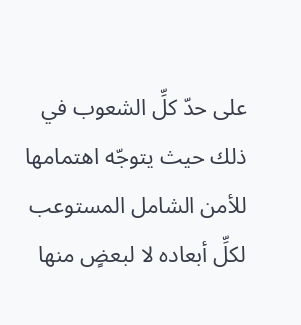على حدّ كلِّ الشعوب في ذلك حيث يتوجّه اهتمامها للأمن الشامل المستوعب لكلِّ أبعاده لا لبعضٍ منها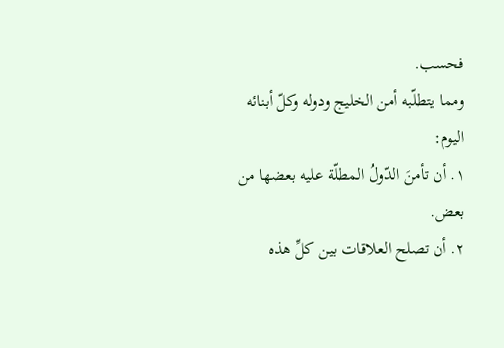فحسب.
ومما يتطلّبه أمن الخليج ودوله وكلّ أبنائه اليوم:
١. أن تأمنَ الدّولُ المطلّة عليه بعضها من بعض.
٢. أن تصلح العلاقات بين كلِّ هذه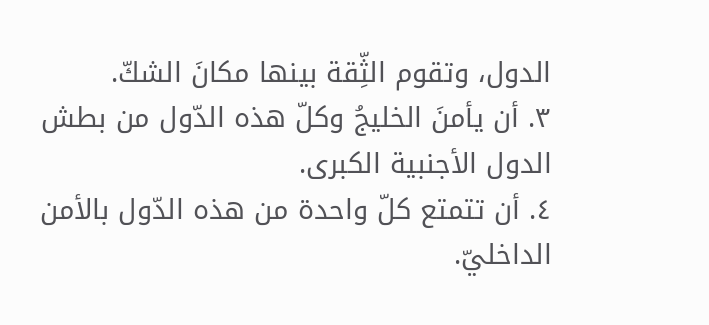الدول، وتقوم الثِّقة بينها مكانَ الشكّ.
٣. أن يأمنَ الخليجُ وكلّ هذه الدّول من بطش الدول الأجنبية الكبرى.
٤. أن تتمتع كلّ واحدة من هذه الدّول بالأمن الداخليّ.